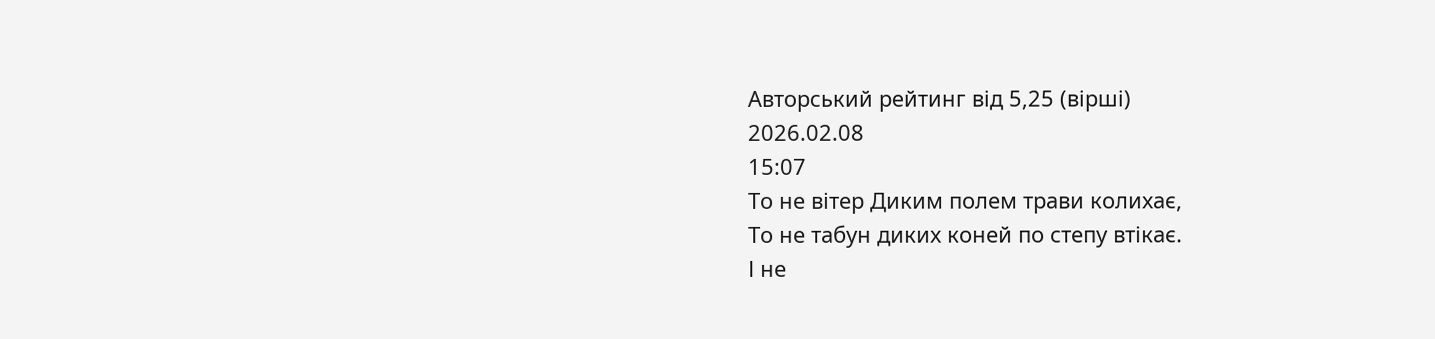Авторський рейтинг від 5,25 (вірші)
2026.02.08
15:07
То не вітер Диким полем трави колихає,
То не табун диких коней по степу втікає.
І не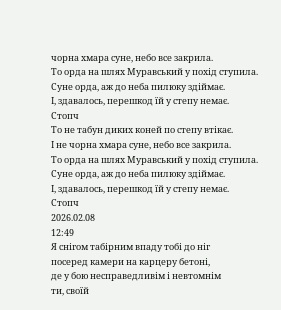чорна хмара суне, небо все закрила.
То орда на шлях Муравський у похід ступила.
Суне орда, аж до неба пилюку здіймає.
І, здавалось, перешкод їй у степу немає.
Стопч
То не табун диких коней по степу втікає.
І не чорна хмара суне, небо все закрила.
То орда на шлях Муравський у похід ступила.
Суне орда, аж до неба пилюку здіймає.
І, здавалось, перешкод їй у степу немає.
Стопч
2026.02.08
12:49
Я снігом табірним впаду тобі до ніг
посеред камери на карцеру бетоні,
де у бою несправедливім і невтомнім
ти, своїй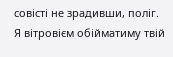совісті не зрадивши, поліг.
Я вітровієм обійматиму твій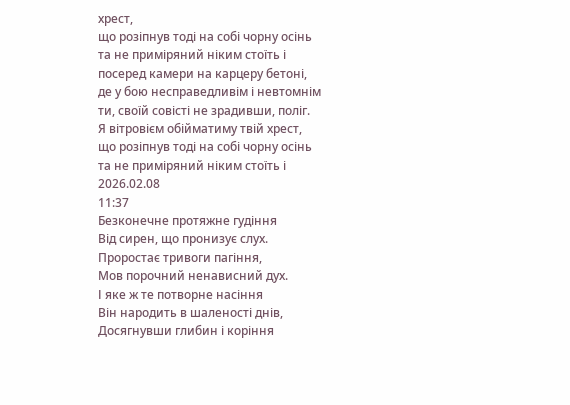хрест,
що розіпнув тоді на собі чорну осінь
та не приміряний ніким стоїть і
посеред камери на карцеру бетоні,
де у бою несправедливім і невтомнім
ти, своїй совісті не зрадивши, поліг.
Я вітровієм обійматиму твій хрест,
що розіпнув тоді на собі чорну осінь
та не приміряний ніким стоїть і
2026.02.08
11:37
Безконечне протяжне гудіння
Від сирен, що пронизує слух.
Проростає тривоги пагіння,
Мов порочний ненависний дух.
І яке ж те потворне насіння
Він народить в шаленості днів,
Досягнувши глибин і коріння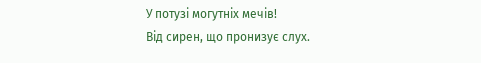У потузі могутніх мечів!
Від сирен, що пронизує слух.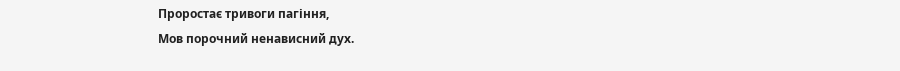Проростає тривоги пагіння,
Мов порочний ненависний дух.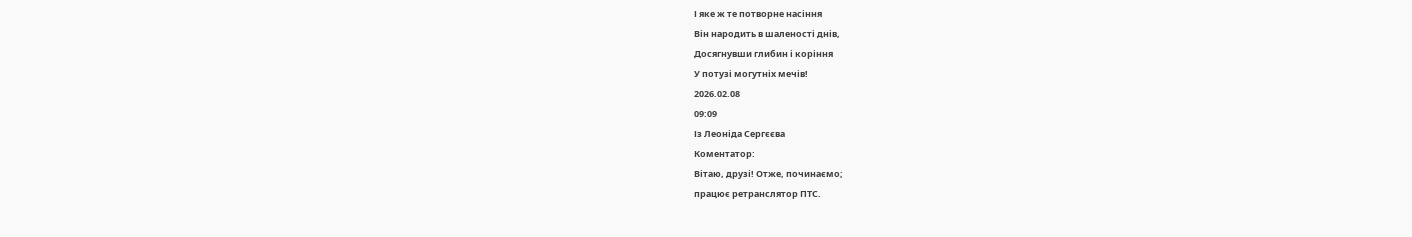І яке ж те потворне насіння
Він народить в шаленості днів,
Досягнувши глибин і коріння
У потузі могутніх мечів!
2026.02.08
09:09
Із Леоніда Сергєєва
Коментатор:
Вітаю, друзі! Отже, починаємо;
працює ретранслятор ПТС.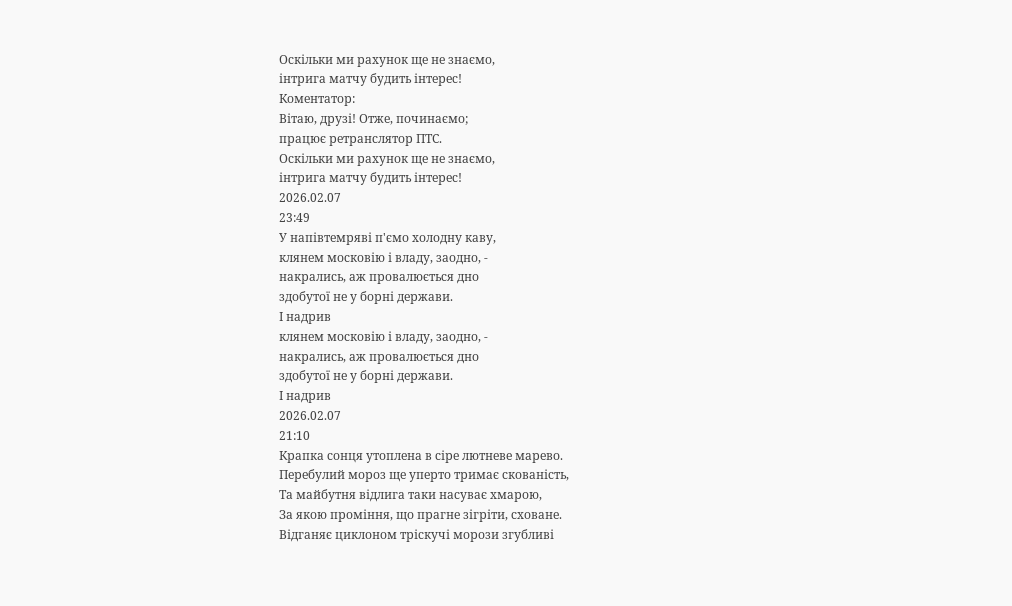Оскільки ми рахунок ще не знаємо,
інтрига матчу будить інтерес!
Коментатор:
Вітаю, друзі! Отже, починаємо;
працює ретранслятор ПТС.
Оскільки ми рахунок ще не знаємо,
інтрига матчу будить інтерес!
2026.02.07
23:49
У напівтемряві п'ємо холодну каву,
клянем московію і владу, заодно, -
накрались, аж провалюється дно
здобутої не у борні держави.
І надрив
клянем московію і владу, заодно, -
накрались, аж провалюється дно
здобутої не у борні держави.
І надрив
2026.02.07
21:10
Крапка сонця утоплена в сіре лютневе марево.
Перебулий мороз ще уперто тримає скованість,
Та майбутня відлига таки насуває хмарою,
За якою проміння, що прагне зігріти, сховане.
Відганяє циклоном тріскучі морози згубливі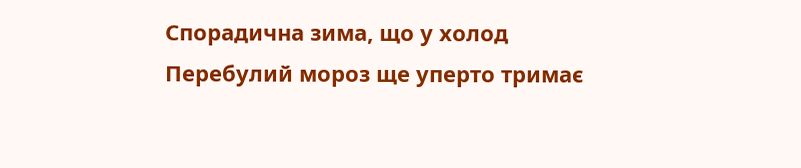Спорадична зима, що у холод
Перебулий мороз ще уперто тримає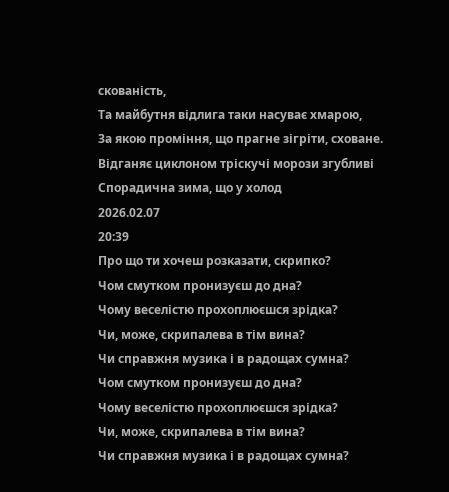скованість,
Та майбутня відлига таки насуває хмарою,
За якою проміння, що прагне зігріти, сховане.
Відганяє циклоном тріскучі морози згубливі
Спорадична зима, що у холод
2026.02.07
20:39
Про що ти хочеш розказати, скрипко?
Чом смутком пронизуєш до дна?
Чому веселістю прохоплюєшся зрідка?
Чи, може, скрипалева в тім вина?
Чи справжня музика і в радощах сумна?
Чом смутком пронизуєш до дна?
Чому веселістю прохоплюєшся зрідка?
Чи, може, скрипалева в тім вина?
Чи справжня музика і в радощах сумна?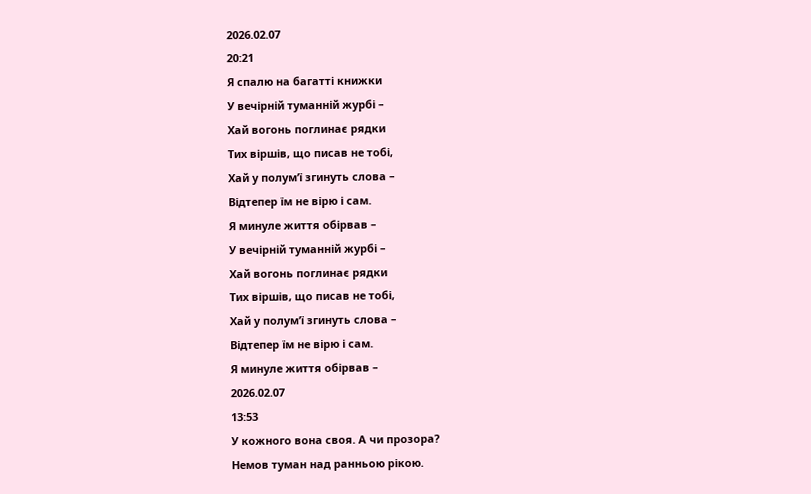2026.02.07
20:21
Я спалю на багатті книжки
У вечірній туманній журбі –
Хай вогонь поглинає рядки
Тих віршів, що писав не тобі,
Хай у полум’ї згинуть слова –
Відтепер їм не вірю і сам.
Я минуле життя обірвав –
У вечірній туманній журбі –
Хай вогонь поглинає рядки
Тих віршів, що писав не тобі,
Хай у полум’ї згинуть слова –
Відтепер їм не вірю і сам.
Я минуле життя обірвав –
2026.02.07
13:53
У кожного вона своя. А чи прозора?
Немов туман над ранньою рікою.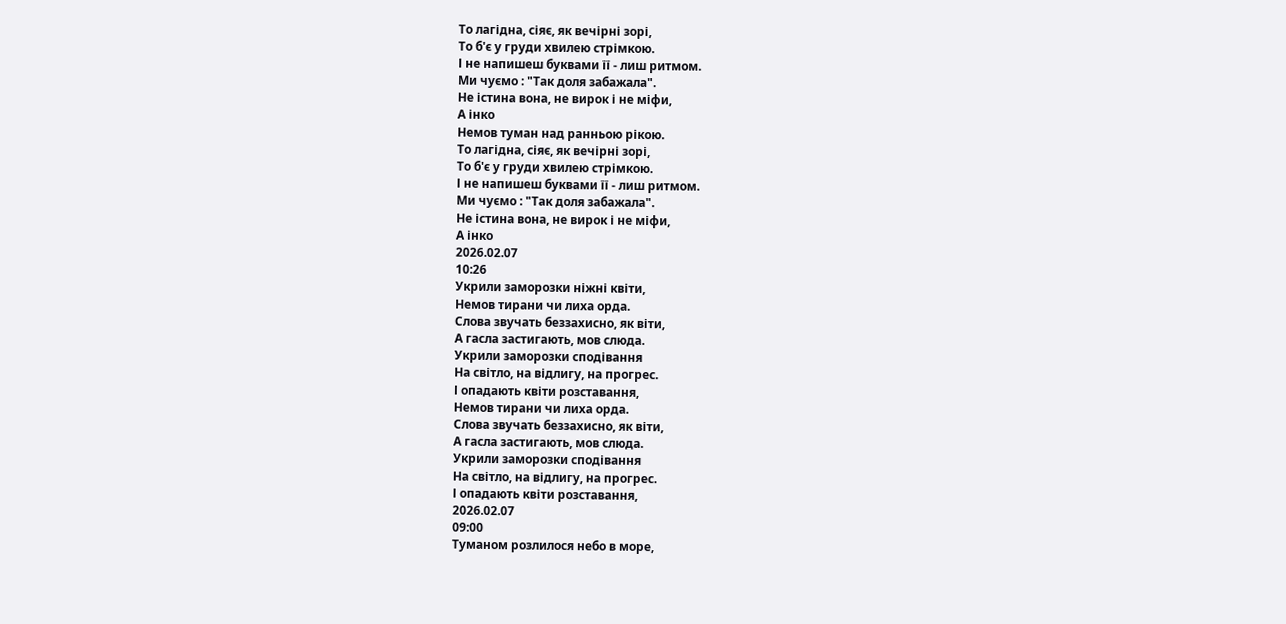То лагідна, сіяє, як вечірні зорі,
То б'є у груди хвилею стрімкою.
І не напишеш буквами її - лиш ритмом.
Ми чуємо : "Так доля забажала".
Не істина вона, не вирок і не міфи,
А інко
Немов туман над ранньою рікою.
То лагідна, сіяє, як вечірні зорі,
То б'є у груди хвилею стрімкою.
І не напишеш буквами її - лиш ритмом.
Ми чуємо : "Так доля забажала".
Не істина вона, не вирок і не міфи,
А інко
2026.02.07
10:26
Укрили заморозки ніжні квіти,
Немов тирани чи лиха орда.
Слова звучать беззахисно, як віти,
А гасла застигають, мов слюда.
Укрили заморозки сподівання
На світло, на відлигу, на прогрес.
І опадають квіти розставання,
Немов тирани чи лиха орда.
Слова звучать беззахисно, як віти,
А гасла застигають, мов слюда.
Укрили заморозки сподівання
На світло, на відлигу, на прогрес.
І опадають квіти розставання,
2026.02.07
09:00
Туманом розлилося небо в море,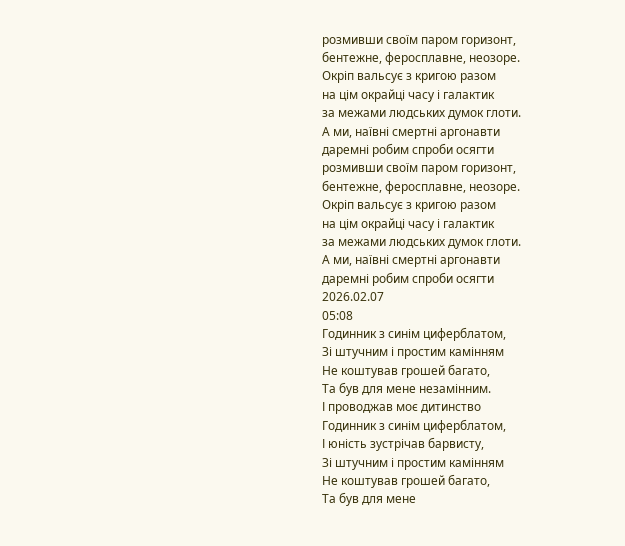розмивши своїм паром горизонт,
бентежне, феросплавне, неозоре.
Окріп вальсує з кригою разом
на цім окрайці часу і галактик
за межами людських думок глоти.
А ми, наївні смертні аргонавти
даремні робим спроби осягти
розмивши своїм паром горизонт,
бентежне, феросплавне, неозоре.
Окріп вальсує з кригою разом
на цім окрайці часу і галактик
за межами людських думок глоти.
А ми, наївні смертні аргонавти
даремні робим спроби осягти
2026.02.07
05:08
Годинник з синім циферблатом,
Зі штучним і простим камінням
Не коштував грошей багато,
Та був для мене незамінним.
І проводжав моє дитинство
Годинник з синім циферблатом,
І юність зустрічав барвисту,
Зі штучним і простим камінням
Не коштував грошей багато,
Та був для мене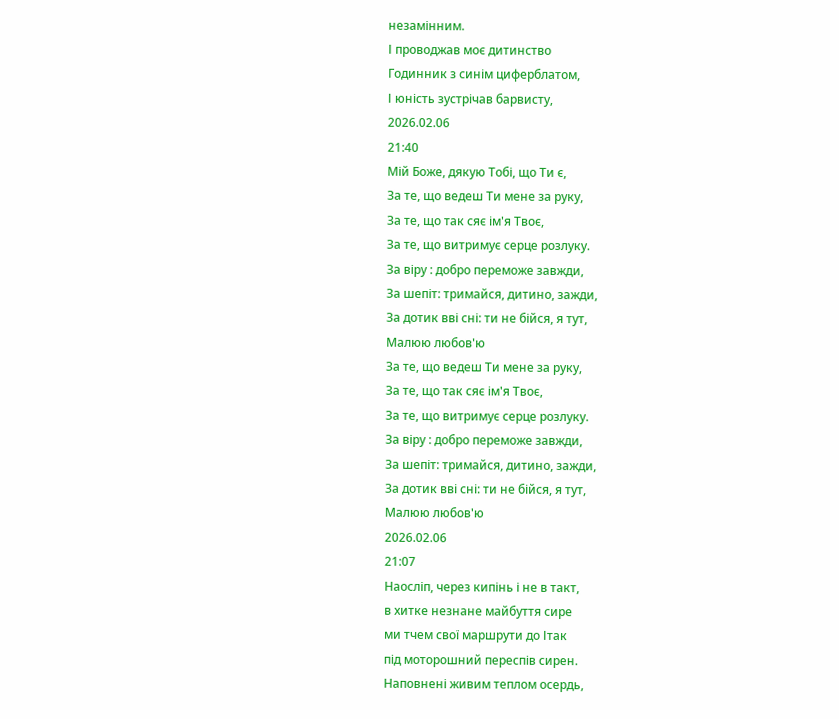незамінним.
І проводжав моє дитинство
Годинник з синім циферблатом,
І юність зустрічав барвисту,
2026.02.06
21:40
Мій Боже, дякую Тобі, що Ти є,
За те, що ведеш Ти мене за руку,
За те, що так сяє ім'я Твоє,
За те, що витримує серце розлуку.
За віру : добро переможе завжди,
За шепіт: тримайся, дитино, зажди,
За дотик вві сні: ти не бійся, я тут,
Малюю любов'ю
За те, що ведеш Ти мене за руку,
За те, що так сяє ім'я Твоє,
За те, що витримує серце розлуку.
За віру : добро переможе завжди,
За шепіт: тримайся, дитино, зажди,
За дотик вві сні: ти не бійся, я тут,
Малюю любов'ю
2026.02.06
21:07
Наосліп, через кипінь і не в такт,
в хитке незнане майбуття сире
ми тчем свої маршрути до Ітак
під моторошний переспів сирен.
Наповнені живим теплом осердь,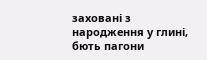заховані з народження у глині,
бють пагони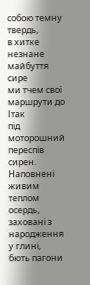собою темну твердь,
в хитке незнане майбуття сире
ми тчем свої маршрути до Ітак
під моторошний переспів сирен.
Наповнені живим теплом осердь,
заховані з народження у глині,
бють пагони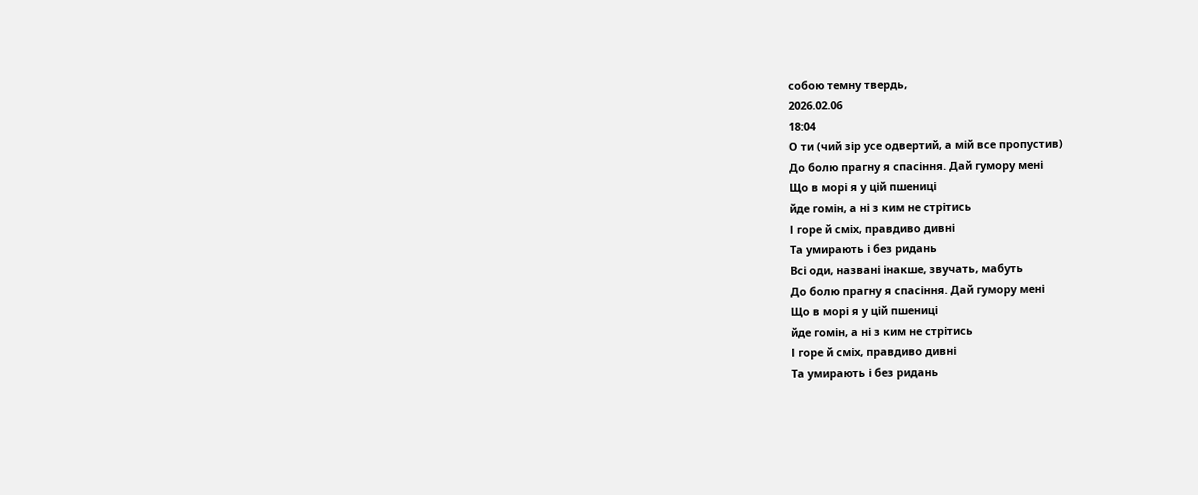собою темну твердь,
2026.02.06
18:04
О ти (чий зір усе одвертий, а мій все пропустив)
До болю прагну я спасіння. Дай гумору мені
Що в морі я у цій пшениці
йде гомін, а ні з ким не стрітись
І горе й сміх, правдиво дивні
Та умирають і без ридань
Всі оди, названі інакше, звучать, мабуть
До болю прагну я спасіння. Дай гумору мені
Що в морі я у цій пшениці
йде гомін, а ні з ким не стрітись
І горе й сміх, правдиво дивні
Та умирають і без ридань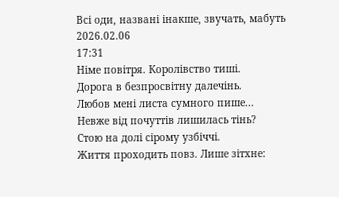Всі оди, названі інакше, звучать, мабуть
2026.02.06
17:31
Німе повітря. Королівство тиші.
Дорога в безпросвітну далечінь.
Любов мені листа сумного пише...
Невже від почуттів лишилась тінь?
Стою на долі сірому узбіччі.
Життя проходить повз. Лише зітхне: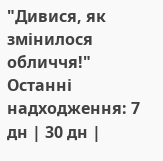"Дивися, як змінилося обличчя!"
Останні надходження: 7 дн | 30 дн |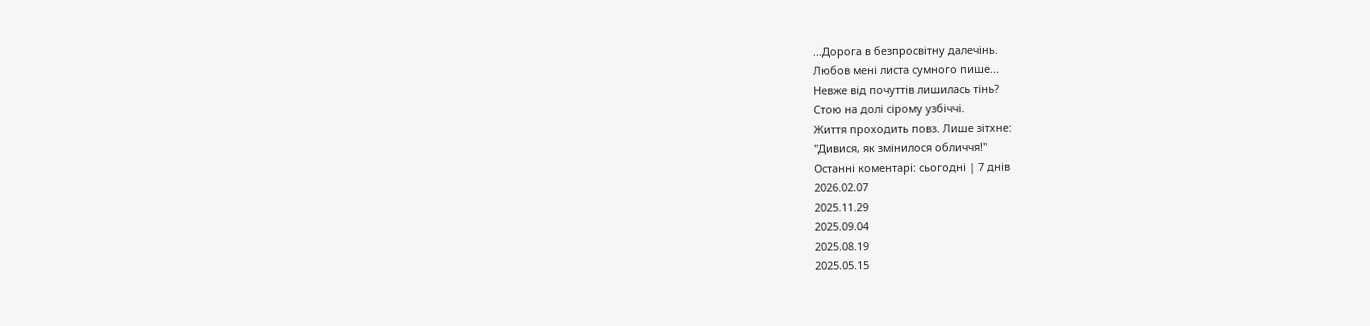...Дорога в безпросвітну далечінь.
Любов мені листа сумного пише...
Невже від почуттів лишилась тінь?
Стою на долі сірому узбіччі.
Життя проходить повз. Лише зітхне:
"Дивися, як змінилося обличчя!"
Останні коментарі: сьогодні | 7 днів
2026.02.07
2025.11.29
2025.09.04
2025.08.19
2025.05.15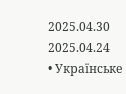2025.04.30
2025.04.24
• Українське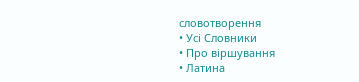словотворення
• Усі Словники
• Про віршування
• Латина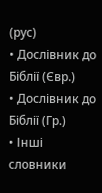(рус)
• Дослівник до Біблії (Євр.)
• Дослівник до Біблії (Гр.)
• Інші словники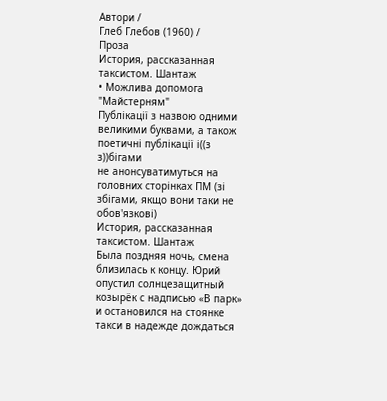Автори /
Глеб Глебов (1960) /
Проза
История, рассказанная таксистом. Шантаж
• Можлива допомога "Майстерням"
Публікації з назвою одними великими буквами, а також поетичні публікації і((з з))бігами
не анонсуватимуться на головних сторінках ПМ (зі збігами, якщо вони таки не обов'язкові)
История, рассказанная таксистом. Шантаж
Была поздняя ночь, смена близилась к концу. Юрий опустил солнцезащитный козырёк с надписью «В парк» и остановился на стоянке такси в надежде дождаться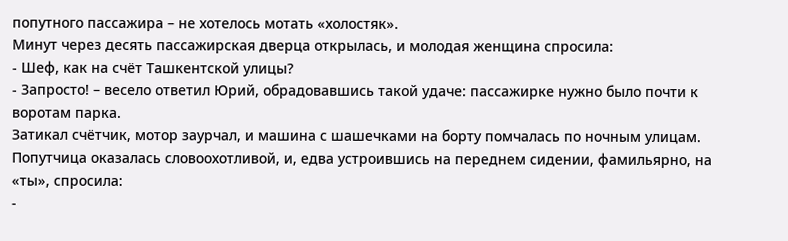попутного пассажира – не хотелось мотать «холостяк».
Минут через десять пассажирская дверца открылась, и молодая женщина спросила:
- Шеф, как на счёт Ташкентской улицы?
- Запросто! – весело ответил Юрий, обрадовавшись такой удаче: пассажирке нужно было почти к воротам парка.
Затикал счётчик, мотор заурчал, и машина с шашечками на борту помчалась по ночным улицам. Попутчица оказалась словоохотливой, и, едва устроившись на переднем сидении, фамильярно, на «ты», спросила:
-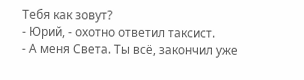Тебя как зовут?
- Юрий, - охотно ответил таксист.
- А меня Света. Ты всё, закончил уже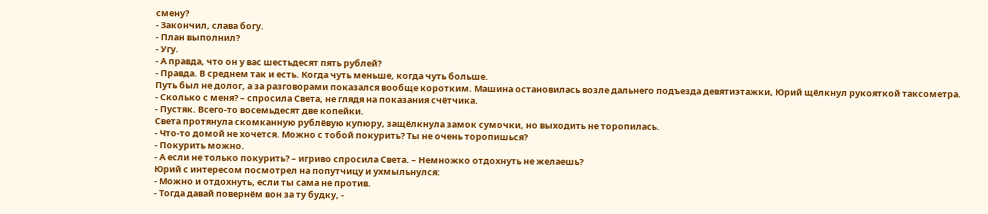смену?
- Закончил, слава богу.
- План выполнил?
- Угу.
- А правда, что он у вас шестьдесят пять рублей?
- Правда. В среднем так и есть. Когда чуть меньше, когда чуть больше.
Путь был не долог, а за разговорами показался вообще коротким. Машина остановилась возле дальнего подъезда девятиэтажки, Юрий щёлкнул рукояткой таксометра.
- Сколько с меня? – спросила Света, не глядя на показания счётчика.
- Пустяк. Всего-то восемьдесят две копейки.
Света протянула скомканную рублёвую купюру, защёлкнула замок сумочки, но выходить не торопилась.
- Что-то домой не хочется. Можно с тобой покурить? Ты не очень торопишься?
- Покурить можно.
- А если не только покурить? – игриво спросила Света. – Немножко отдохнуть не желаешь?
Юрий с интересом посмотрел на попутчицу и ухмыльнулся:
- Можно и отдохнуть, если ты сама не против.
- Тогда давай повернём вон за ту будку, -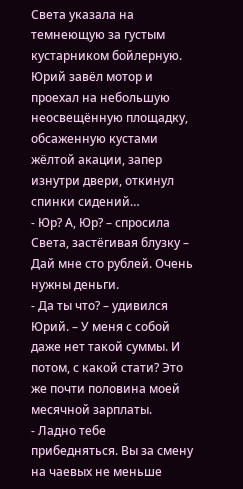Света указала на темнеющую за густым кустарником бойлерную.
Юрий завёл мотор и проехал на небольшую неосвещённую площадку, обсаженную кустами жёлтой акации, запер изнутри двери, откинул спинки сидений…
- Юр? А, Юр? – спросила Света, застёгивая блузку – Дай мне сто рублей. Очень нужны деньги.
- Да ты что? – удивился Юрий. – У меня с собой даже нет такой суммы. И потом, с какой стати? Это же почти половина моей месячной зарплаты.
- Ладно тебе прибедняться. Вы за смену на чаевых не меньше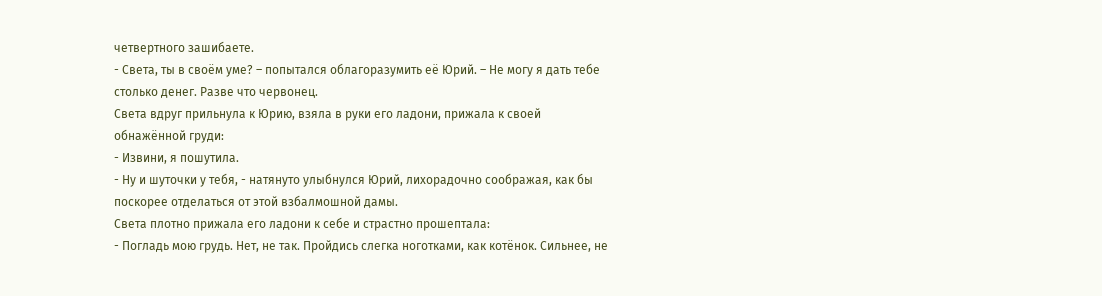четвертного зашибаете.
- Света, ты в своём уме? – попытался облагоразумить её Юрий. – Не могу я дать тебе столько денег. Разве что червонец.
Света вдруг прильнула к Юрию, взяла в руки его ладони, прижала к своей обнажённой груди:
- Извини, я пошутила.
- Ну и шуточки у тебя, - натянуто улыбнулся Юрий, лихорадочно соображая, как бы поскорее отделаться от этой взбалмошной дамы.
Света плотно прижала его ладони к себе и страстно прошептала:
- Погладь мою грудь. Нет, не так. Пройдись слегка ноготками, как котёнок. Сильнее, не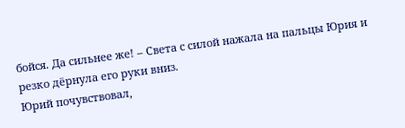бойся. Да сильнее же! – Света с силой нажала на пальцы Юрия и резко дёрнула его руки вниз.
Юрий почувствовал,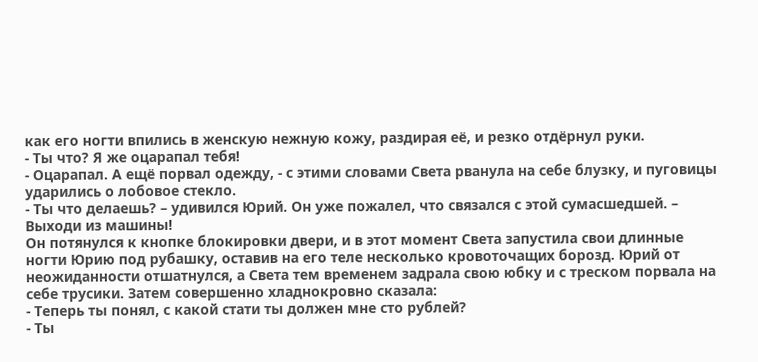как его ногти впились в женскую нежную кожу, раздирая её, и резко отдёрнул руки.
- Ты что? Я же оцарапал тебя!
- Оцарапал. А ещё порвал одежду, - с этими словами Света рванула на себе блузку, и пуговицы ударились о лобовое стекло.
- Ты что делаешь? – удивился Юрий. Он уже пожалел, что связался с этой сумасшедшей. – Выходи из машины!
Он потянулся к кнопке блокировки двери, и в этот момент Света запустила свои длинные ногти Юрию под рубашку, оставив на его теле несколько кровоточащих борозд. Юрий от неожиданности отшатнулся, а Света тем временем задрала свою юбку и с треском порвала на себе трусики. Затем совершенно хладнокровно сказала:
- Теперь ты понял, с какой стати ты должен мне сто рублей?
- Ты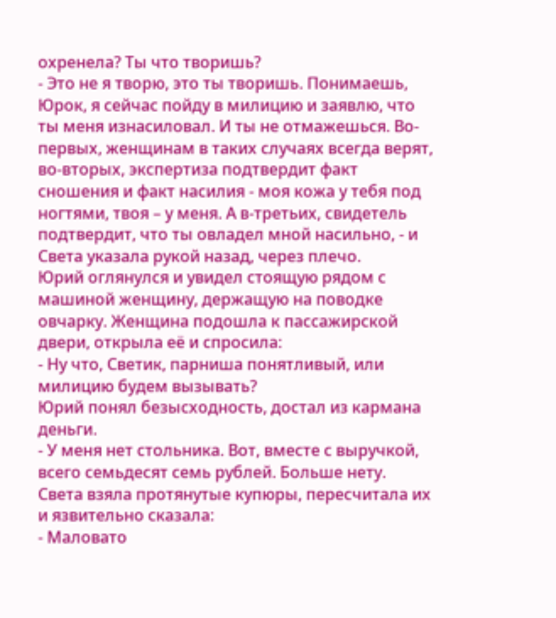охренела? Ты что творишь?
- Это не я творю, это ты творишь. Понимаешь, Юрок, я сейчас пойду в милицию и заявлю, что ты меня изнасиловал. И ты не отмажешься. Во-первых, женщинам в таких случаях всегда верят, во-вторых, экспертиза подтвердит факт сношения и факт насилия - моя кожа у тебя под ногтями, твоя – у меня. А в-третьих, свидетель подтвердит, что ты овладел мной насильно, - и Света указала рукой назад, через плечо.
Юрий оглянулся и увидел стоящую рядом с машиной женщину, держащую на поводке овчарку. Женщина подошла к пассажирской двери, открыла её и спросила:
- Ну что, Светик, парниша понятливый, или милицию будем вызывать?
Юрий понял безысходность, достал из кармана деньги.
- У меня нет стольника. Вот, вместе с выручкой, всего семьдесят семь рублей. Больше нету.
Света взяла протянутые купюры, пересчитала их и язвительно сказала:
- Маловато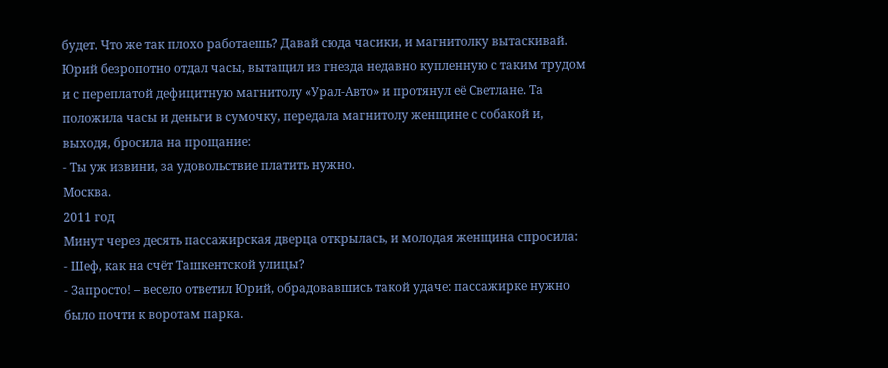будет. Что же так плохо работаешь? Давай сюда часики, и магнитолку вытаскивай.
Юрий безропотно отдал часы, вытащил из гнезда недавно купленную с таким трудом и с переплатой дефицитную магнитолу «Урал-Авто» и протянул её Светлане. Та положила часы и деньги в сумочку, передала магнитолу женщине с собакой и, выходя, бросила на прощание:
- Ты уж извини, за удовольствие платить нужно.
Москва.
2011 год
Минут через десять пассажирская дверца открылась, и молодая женщина спросила:
- Шеф, как на счёт Ташкентской улицы?
- Запросто! – весело ответил Юрий, обрадовавшись такой удаче: пассажирке нужно было почти к воротам парка.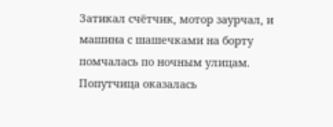Затикал счётчик, мотор заурчал, и машина с шашечками на борту помчалась по ночным улицам. Попутчица оказалась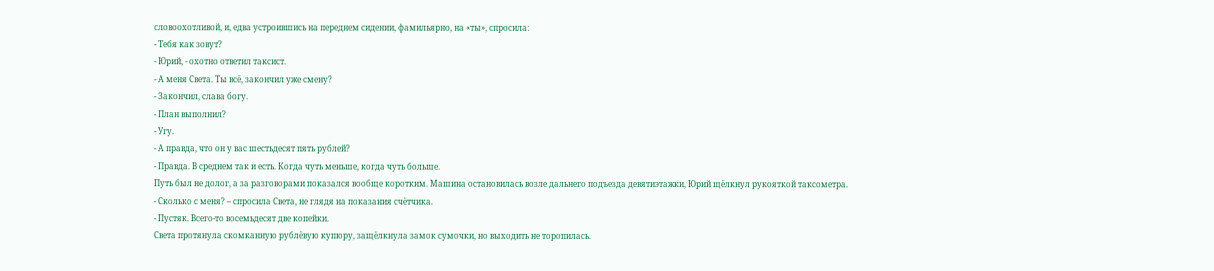словоохотливой, и, едва устроившись на переднем сидении, фамильярно, на «ты», спросила:
- Тебя как зовут?
- Юрий, - охотно ответил таксист.
- А меня Света. Ты всё, закончил уже смену?
- Закончил, слава богу.
- План выполнил?
- Угу.
- А правда, что он у вас шестьдесят пять рублей?
- Правда. В среднем так и есть. Когда чуть меньше, когда чуть больше.
Путь был не долог, а за разговорами показался вообще коротким. Машина остановилась возле дальнего подъезда девятиэтажки, Юрий щёлкнул рукояткой таксометра.
- Сколько с меня? – спросила Света, не глядя на показания счётчика.
- Пустяк. Всего-то восемьдесят две копейки.
Света протянула скомканную рублёвую купюру, защёлкнула замок сумочки, но выходить не торопилась.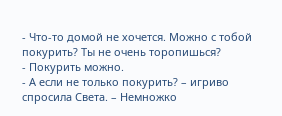- Что-то домой не хочется. Можно с тобой покурить? Ты не очень торопишься?
- Покурить можно.
- А если не только покурить? – игриво спросила Света. – Немножко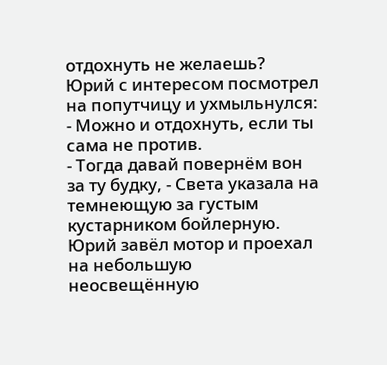отдохнуть не желаешь?
Юрий с интересом посмотрел на попутчицу и ухмыльнулся:
- Можно и отдохнуть, если ты сама не против.
- Тогда давай повернём вон за ту будку, - Света указала на темнеющую за густым кустарником бойлерную.
Юрий завёл мотор и проехал на небольшую неосвещённую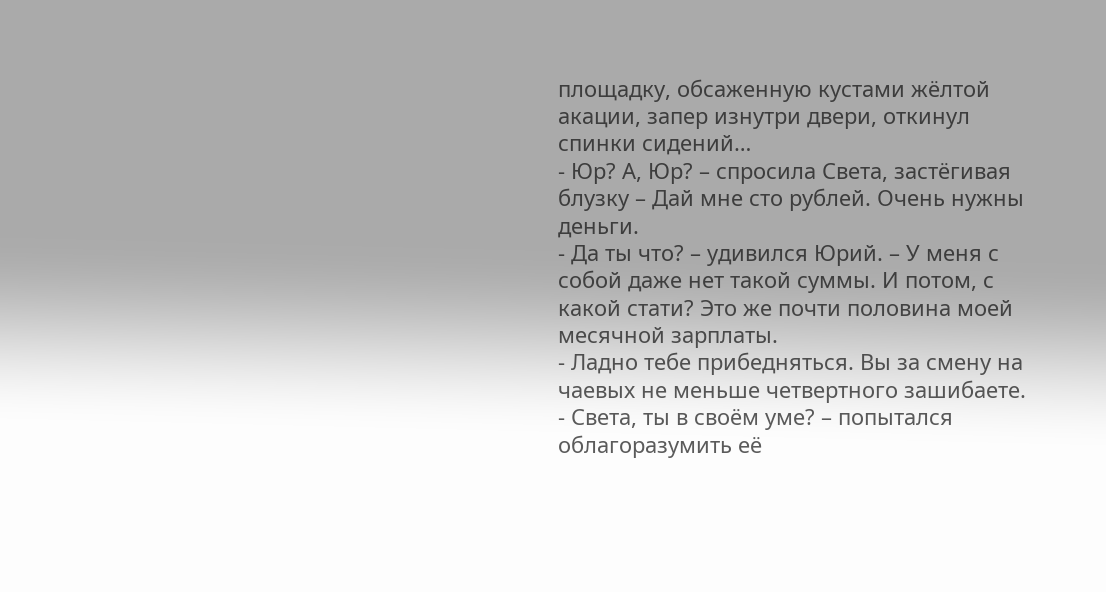площадку, обсаженную кустами жёлтой акации, запер изнутри двери, откинул спинки сидений…
- Юр? А, Юр? – спросила Света, застёгивая блузку – Дай мне сто рублей. Очень нужны деньги.
- Да ты что? – удивился Юрий. – У меня с собой даже нет такой суммы. И потом, с какой стати? Это же почти половина моей месячной зарплаты.
- Ладно тебе прибедняться. Вы за смену на чаевых не меньше четвертного зашибаете.
- Света, ты в своём уме? – попытался облагоразумить её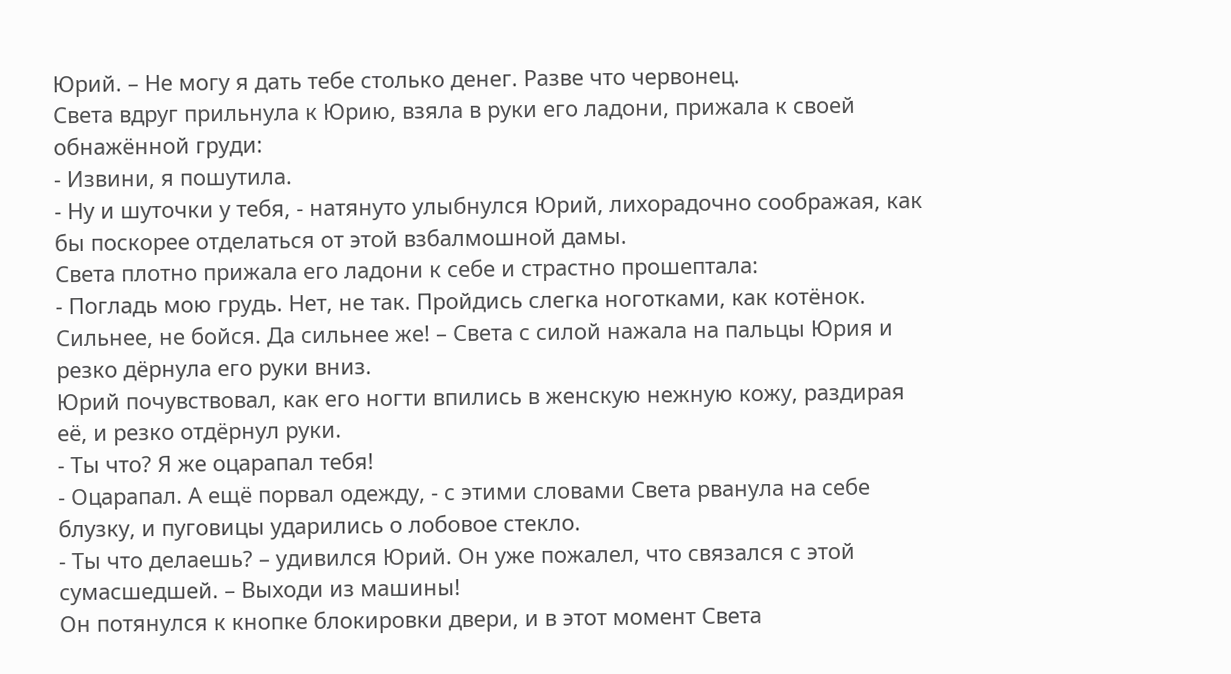Юрий. – Не могу я дать тебе столько денег. Разве что червонец.
Света вдруг прильнула к Юрию, взяла в руки его ладони, прижала к своей обнажённой груди:
- Извини, я пошутила.
- Ну и шуточки у тебя, - натянуто улыбнулся Юрий, лихорадочно соображая, как бы поскорее отделаться от этой взбалмошной дамы.
Света плотно прижала его ладони к себе и страстно прошептала:
- Погладь мою грудь. Нет, не так. Пройдись слегка ноготками, как котёнок. Сильнее, не бойся. Да сильнее же! – Света с силой нажала на пальцы Юрия и резко дёрнула его руки вниз.
Юрий почувствовал, как его ногти впились в женскую нежную кожу, раздирая её, и резко отдёрнул руки.
- Ты что? Я же оцарапал тебя!
- Оцарапал. А ещё порвал одежду, - с этими словами Света рванула на себе блузку, и пуговицы ударились о лобовое стекло.
- Ты что делаешь? – удивился Юрий. Он уже пожалел, что связался с этой сумасшедшей. – Выходи из машины!
Он потянулся к кнопке блокировки двери, и в этот момент Света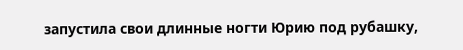запустила свои длинные ногти Юрию под рубашку,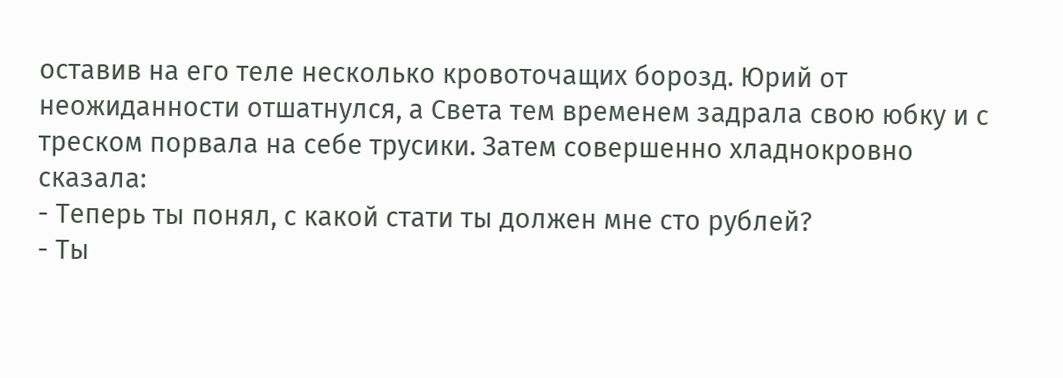оставив на его теле несколько кровоточащих борозд. Юрий от неожиданности отшатнулся, а Света тем временем задрала свою юбку и с треском порвала на себе трусики. Затем совершенно хладнокровно сказала:
- Теперь ты понял, с какой стати ты должен мне сто рублей?
- Ты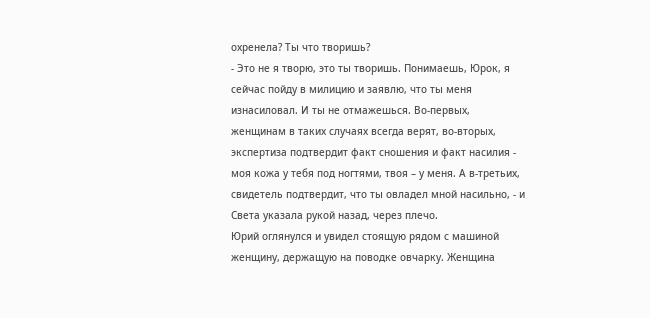охренела? Ты что творишь?
- Это не я творю, это ты творишь. Понимаешь, Юрок, я сейчас пойду в милицию и заявлю, что ты меня изнасиловал. И ты не отмажешься. Во-первых, женщинам в таких случаях всегда верят, во-вторых, экспертиза подтвердит факт сношения и факт насилия - моя кожа у тебя под ногтями, твоя – у меня. А в-третьих, свидетель подтвердит, что ты овладел мной насильно, - и Света указала рукой назад, через плечо.
Юрий оглянулся и увидел стоящую рядом с машиной женщину, держащую на поводке овчарку. Женщина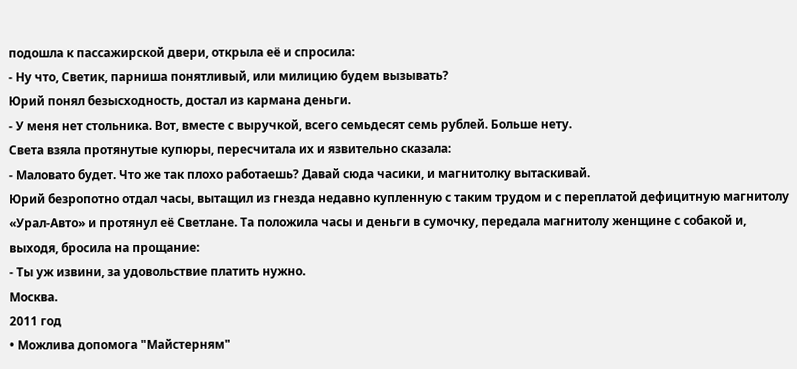подошла к пассажирской двери, открыла её и спросила:
- Ну что, Светик, парниша понятливый, или милицию будем вызывать?
Юрий понял безысходность, достал из кармана деньги.
- У меня нет стольника. Вот, вместе с выручкой, всего семьдесят семь рублей. Больше нету.
Света взяла протянутые купюры, пересчитала их и язвительно сказала:
- Маловато будет. Что же так плохо работаешь? Давай сюда часики, и магнитолку вытаскивай.
Юрий безропотно отдал часы, вытащил из гнезда недавно купленную с таким трудом и с переплатой дефицитную магнитолу «Урал-Авто» и протянул её Светлане. Та положила часы и деньги в сумочку, передала магнитолу женщине с собакой и, выходя, бросила на прощание:
- Ты уж извини, за удовольствие платить нужно.
Москва.
2011 год
• Можлива допомога "Майстерням"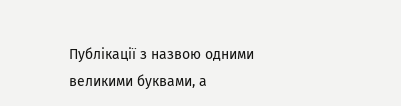Публікації з назвою одними великими буквами, а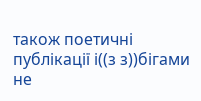також поетичні публікації і((з з))бігами
не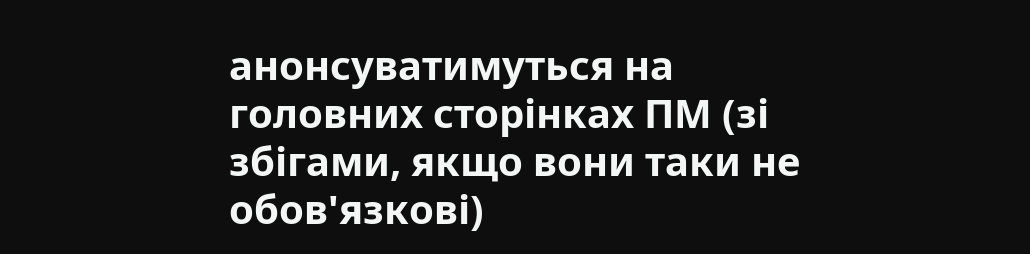анонсуватимуться на головних сторінках ПМ (зі збігами, якщо вони таки не обов'язкові)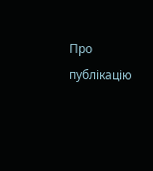Про публікацію